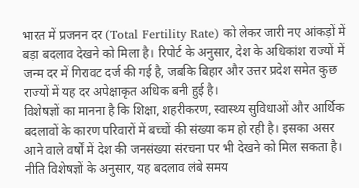भारत में प्रजनन दर (Total Fertility Rate) को लेकर जारी नए आंकड़ों में बड़ा बदलाव देखने को मिला है। रिपोर्ट के अनुसार, देश के अधिकांश राज्यों में जन्म दर में गिरावट दर्ज की गई है, जबकि बिहार और उत्तर प्रदेश समेत कुछ राज्यों में यह दर अपेक्षाकृत अधिक बनी हुई है।
विशेषज्ञों का मानना है कि शिक्षा, शहरीकरण, स्वास्थ्य सुविधाओं और आर्थिक बदलावों के कारण परिवारों में बच्चों की संख्या कम हो रही है। इसका असर आने वाले वर्षों में देश की जनसंख्या संरचना पर भी देखने को मिल सकता है।
नीति विशेषज्ञों के अनुसार, यह बदलाव लंबे समय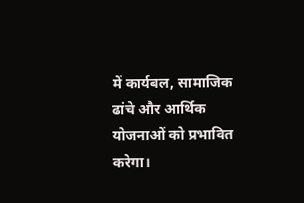में कार्यबल, सामाजिक ढांचे और आर्थिक योजनाओं को प्रभावित करेगा।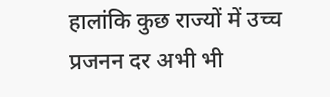हालांकि कुछ राज्यों में उच्च प्रजनन दर अभी भी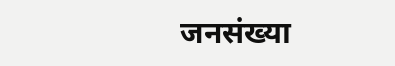जनसंख्या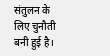संतुलन के लिए चुनौती बनी हुई है।